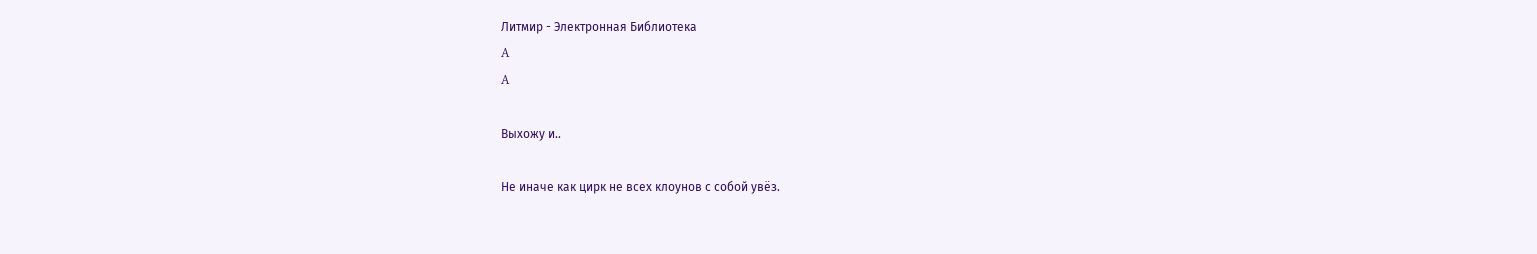Литмир - Электронная Библиотека
A
A

Выхожу и..

Не иначе как цирк не всех клоунов с собой увёз.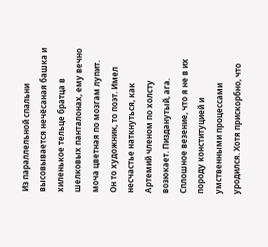Из параллельной спальни высовывается нечёсаная башка и хиленькое тельце братца в шелковых панталонах, ему вечно моча цветная по мозгам лупит. Он то художник, то поэт. Имел несчастье наткнуться, как Артемий членом по холсту возюкает. Пизданутый, ага. Сплошное везение, что я не в их породу конституцией и умственными процессами уродился. Хотя прискорбно, что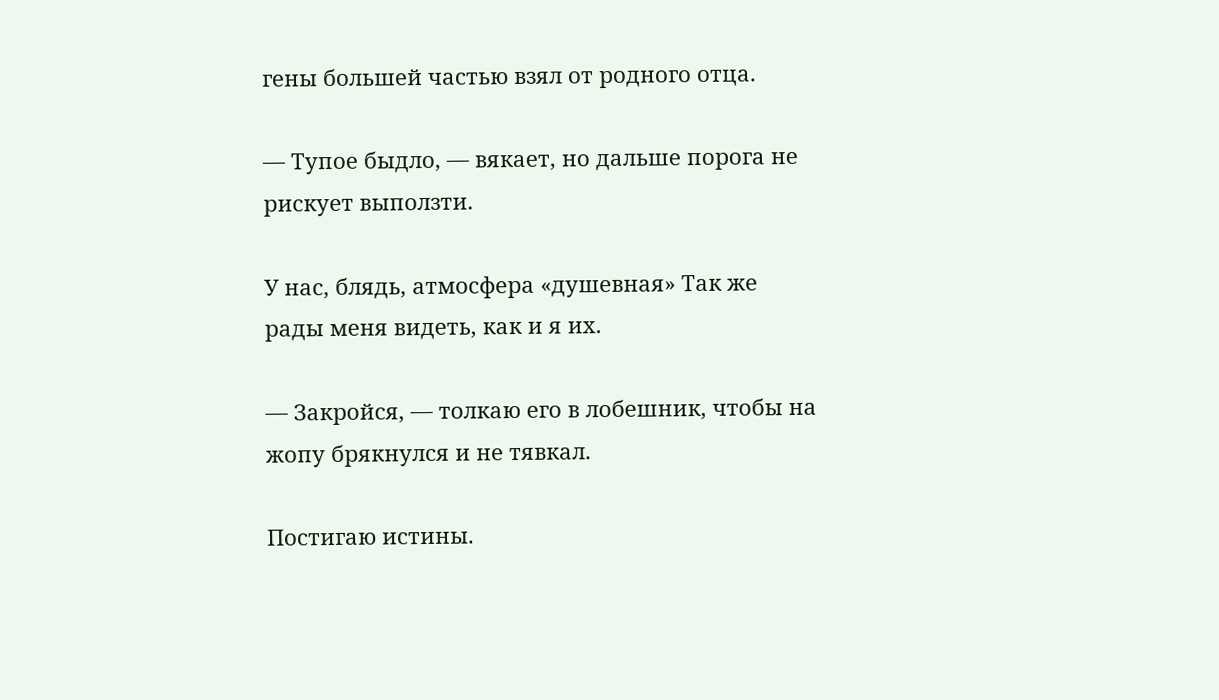гены большей частью взял от родного отца.

— Тупое быдло, — вякает, но дальше порога не рискует выползти.

У нас, блядь, атмосфера «душевная» Так же рады меня видеть, как и я их.

— Закройся, — толкаю его в лобешник, чтобы на жопу брякнулся и не тявкал.

Постигаю истины.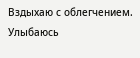Вздыхаю с облегчением. Улыбаюсь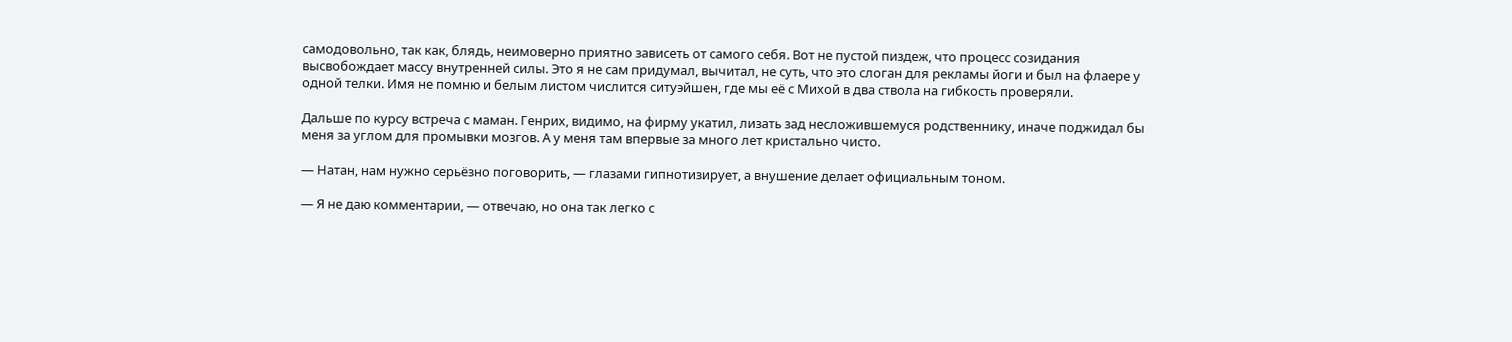самодовольно, так как, блядь, неимоверно приятно зависеть от самого себя. Вот не пустой пиздеж, что процесс созидания высвобождает массу внутренней силы. Это я не сам придумал, вычитал, не суть, что это слоган для рекламы йоги и был на флаере у одной телки. Имя не помню и белым листом числится ситуэйшен, где мы её с Михой в два ствола на гибкость проверяли.

Дальше по курсу встреча с маман. Генрих, видимо, на фирму укатил, лизать зад несложившемуся родственнику, иначе поджидал бы меня за углом для промывки мозгов. А у меня там впервые за много лет кристально чисто.

— Натан, нам нужно серьёзно поговорить, — глазами гипнотизирует, а внушение делает официальным тоном.

— Я не даю комментарии, — отвечаю, но она так легко с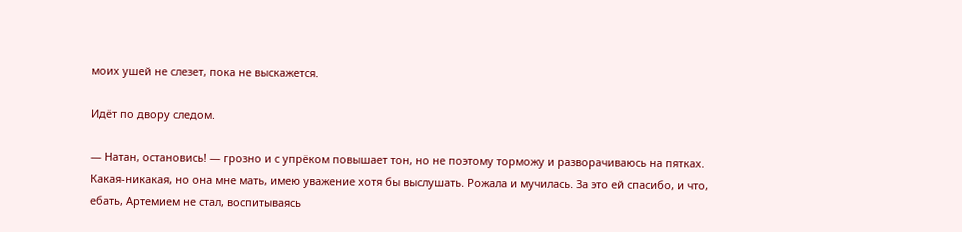моих ушей не слезет, пока не выскажется.

Идёт по двору следом.

— Натан, остановись! — грозно и с упрёком повышает тон, но не поэтому торможу и разворачиваюсь на пятках. Какая-никакая, но она мне мать, имею уважение хотя бы выслушать. Рожала и мучилась. За это ей спасибо, и что, ебать, Артемием не стал, воспитываясь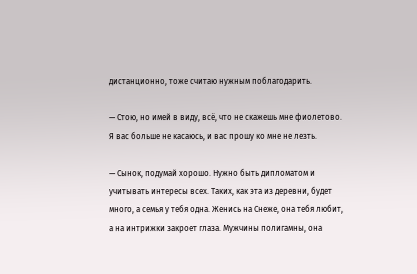дистанционно, тоже считаю нужным поблагодарить.

— Стою, но имей в виду, всё, что не скажешь мне фиолетово. Я вас больше не касаюсь, и вас прошу ко мне не лезть.

— Сынок, подумай хорошо. Нужно быть дипломатом и учитывать интересы всех. Таких, как эта из деревни, будет много, а семья у тебя одна. Женись на Снеже, она тебя любит, а на интрижки закроет глаза. Мужчины полигамны, она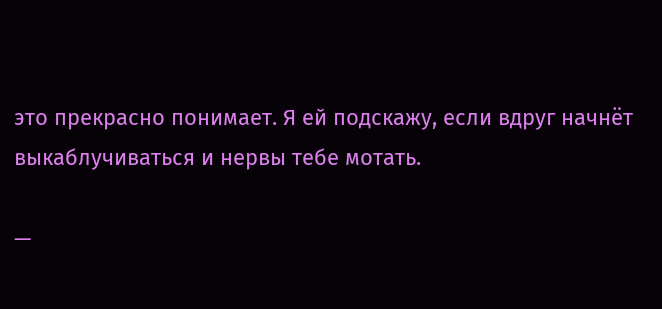это прекрасно понимает. Я ей подскажу, если вдруг начнёт выкаблучиваться и нервы тебе мотать.

—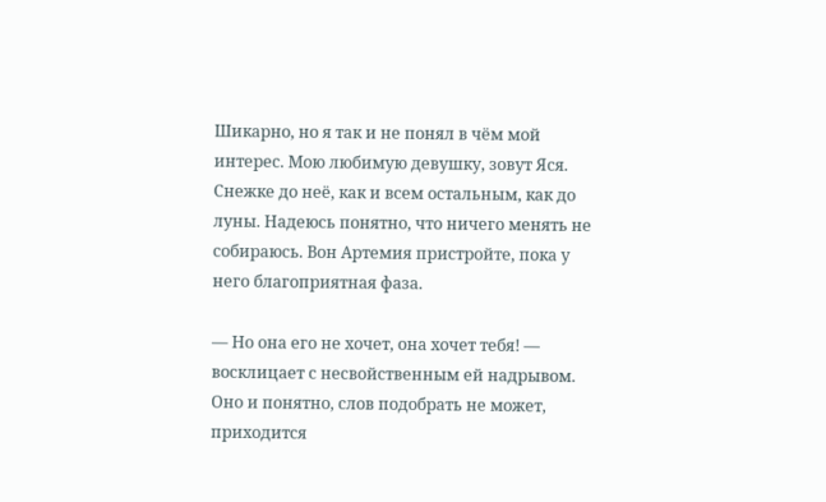Шикарно, но я так и не понял в чём мой интерес. Мою любимую девушку, зовут Яся. Снежке до неё, как и всем остальным, как до луны. Надеюсь понятно, что ничего менять не собираюсь. Вон Артемия пристройте, пока у него благоприятная фаза.

— Но она его не хочет, она хочет тебя! — восклицает с несвойственным ей надрывом. Оно и понятно, слов подобрать не может, приходится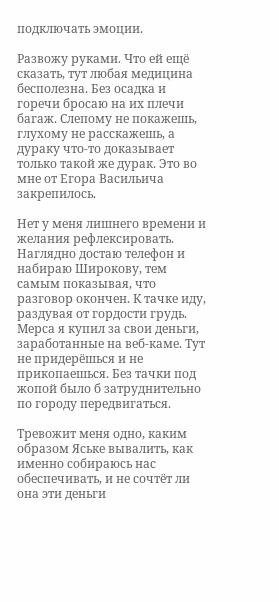подключать эмоции.

Развожу руками. Что ей ещё сказать, тут любая медицина бесполезна. Без осадка и горечи бросаю на их плечи багаж. Слепому не покажешь, глухому не расскажешь, а дураку что-то доказывает только такой же дурак. Это во мне от Егора Васильича закрепилось.

Нет у меня лишнего времени и желания рефлексировать. Наглядно достаю телефон и набираю Широкову, тем самым показывая, что разговор окончен. К тачке иду, раздувая от гордости грудь. Мерса я купил за свои деньги, заработанные на веб-каме. Тут не придерёшься и не прикопаешься. Без тачки под жопой было б затруднительно по городу передвигаться.

Тревожит меня одно, каким образом Яське вывалить, как именно собираюсь нас обеспечивать, и не сочтёт ли она эти деньги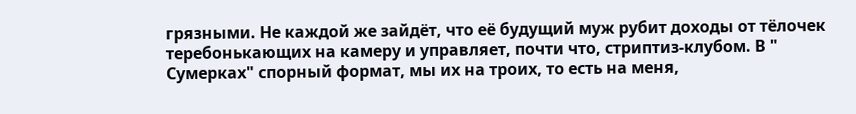грязными. Не каждой же зайдёт, что её будущий муж рубит доходы от тёлочек теребонькающих на камеру и управляет, почти что, стриптиз-клубом. В " Сумерках" спорный формат, мы их на троих, то есть на меня,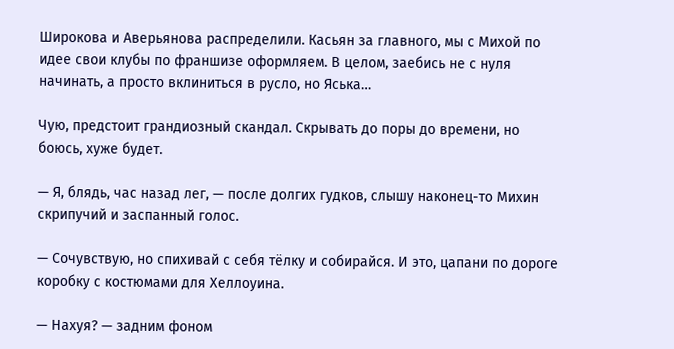Широкова и Аверьянова распределили. Касьян за главного, мы с Михой по идее свои клубы по франшизе оформляем. В целом, заебись не с нуля начинать, а просто вклиниться в русло, но Яська…

Чую, предстоит грандиозный скандал. Скрывать до поры до времени, но боюсь, хуже будет.

— Я, блядь, час назад лег, — после долгих гудков, слышу наконец-то Михин скрипучий и заспанный голос.

— Сочувствую, но спихивай с себя тёлку и собирайся. И это, цапани по дороге коробку с костюмами для Хеллоуина.

— Нахуя? — задним фоном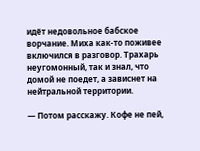идёт недовольное бабское ворчание. Миха как-то поживее включился в разговор. Трахарь неугомонный, так и знал, что домой не поедет, а зависнет на нейтральной территории.

— Потом расскажу. Кофе не пей,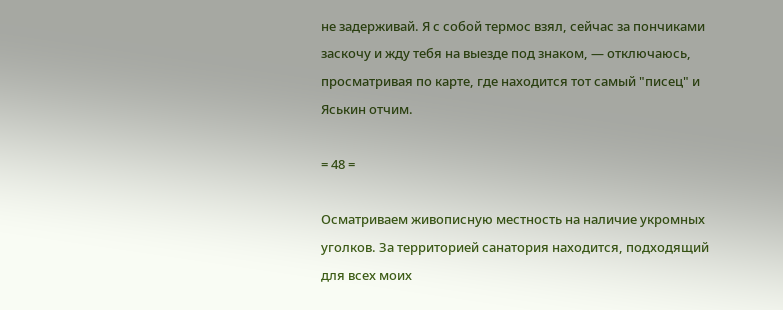не задерживай. Я с собой термос взял, сейчас за пончиками заскочу и жду тебя на выезде под знаком, — отключаюсь, просматривая по карте, где находится тот самый "писец" и Яськин отчим.

= 48 =

Осматриваем живописную местность на наличие укромных уголков. За территорией санатория находится, подходящий для всех моих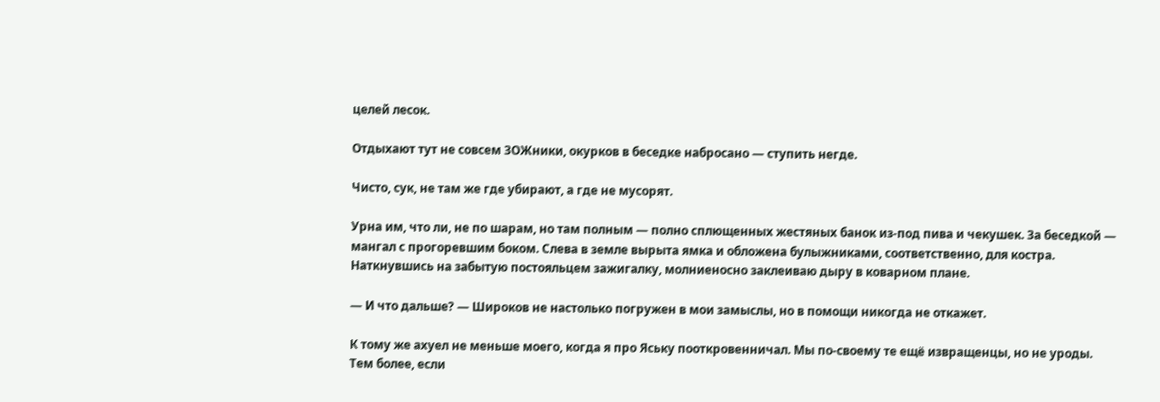целей лесок.

Отдыхают тут не совсем ЗОЖники, окурков в беседке набросано — ступить негде.

Чисто, сук, не там же где убирают, а где не мусорят.

Урна им, что ли, не по шарам, но там полным — полно сплющенных жестяных банок из-под пива и чекушек. За беседкой — мангал с прогоревшим боком. Слева в земле вырыта ямка и обложена булыжниками, соответственно, для костра. Наткнувшись на забытую постояльцем зажигалку, молниеносно заклеиваю дыру в коварном плане.

— И что дальше? — Широков не настолько погружен в мои замыслы, но в помощи никогда не откажет.

К тому же ахуел не меньше моего, когда я про Яську пооткровенничал. Мы по-своему те ещё извращенцы, но не уроды. Тем более, если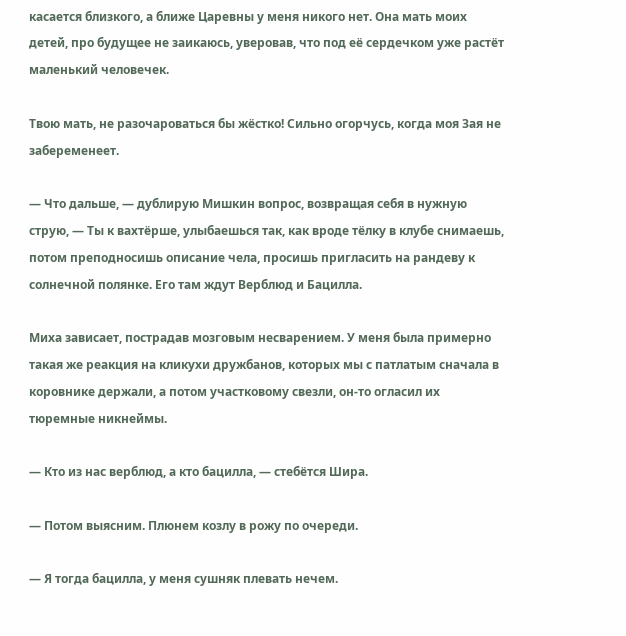касается близкого, а ближе Царевны у меня никого нет. Она мать моих детей, про будущее не заикаюсь, уверовав, что под её сердечком уже растёт маленький человечек.

Твою мать, не разочароваться бы жёстко! Сильно огорчусь, когда моя Зая не забеременеет.

— Что дальше, — дублирую Мишкин вопрос, возвращая себя в нужную струю, — Ты к вахтёрше, улыбаешься так, как вроде тёлку в клубе снимаешь, потом преподносишь описание чела, просишь пригласить на рандеву к солнечной полянке. Его там ждут Верблюд и Бацилла.

Миха зависает, пострадав мозговым несварением. У меня была примерно такая же реакция на кликухи дружбанов, которых мы с патлатым сначала в коровнике держали, а потом участковому свезли, он-то огласил их тюремные никнеймы.

— Кто из нас верблюд, а кто бацилла, — стебётся Шира.

— Потом выясним. Плюнем козлу в рожу по очереди.

— Я тогда бацилла, у меня сушняк плевать нечем.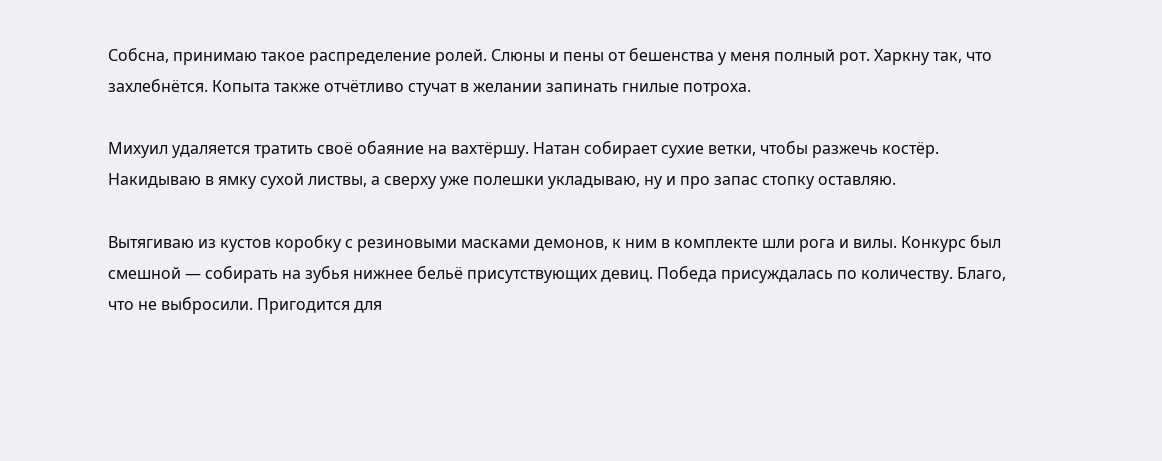Собсна, принимаю такое распределение ролей. Слюны и пены от бешенства у меня полный рот. Харкну так, что захлебнётся. Копыта также отчётливо стучат в желании запинать гнилые потроха.

Михуил удаляется тратить своё обаяние на вахтёршу. Натан собирает сухие ветки, чтобы разжечь костёр. Накидываю в ямку сухой листвы, а сверху уже полешки укладываю, ну и про запас стопку оставляю.

Вытягиваю из кустов коробку с резиновыми масками демонов, к ним в комплекте шли рога и вилы. Конкурс был смешной — собирать на зубья нижнее бельё присутствующих девиц. Победа присуждалась по количеству. Благо, что не выбросили. Пригодится для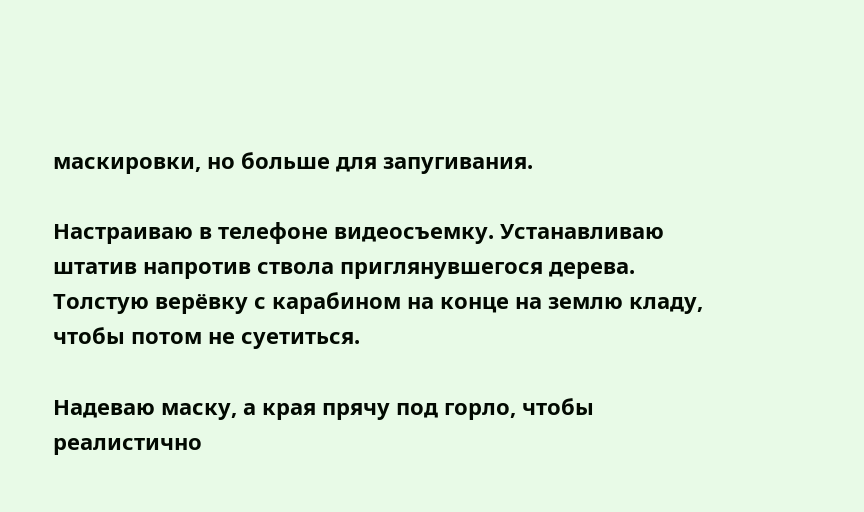маскировки, но больше для запугивания.

Настраиваю в телефоне видеосъемку. Устанавливаю штатив напротив ствола приглянувшегося дерева. Толстую верёвку с карабином на конце на землю кладу, чтобы потом не суетиться.

Надеваю маску, а края прячу под горло, чтобы реалистично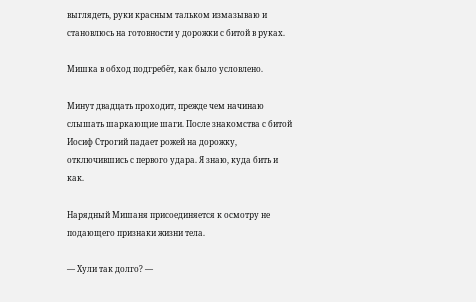выглядеть, руки красным тальком измазываю и становлюсь на готовности у дорожки с битой в руках.

Мишка в обход подгребёт, как было условлено.

Минут двадцать проходит, прежде чем начинаю слышать шаркающие шаги. После знакомства с битой Иосиф Строгий падает рожей на дорожку, отключившись с первого удара. Я знаю, куда бить и как.

Нарядный Мишаня присоединяется к осмотру не подающего признаки жизни тела.

— Хули так долго? —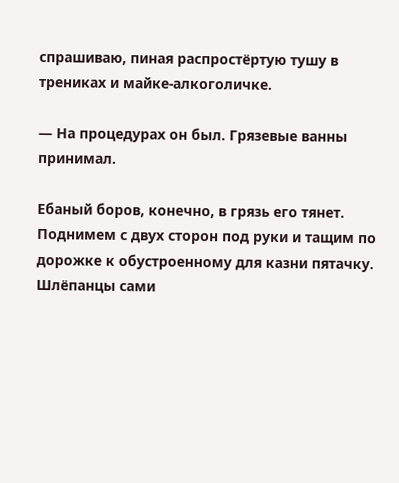спрашиваю, пиная распростёртую тушу в трениках и майке-алкоголичке.

— На процедурах он был. Грязевые ванны принимал.

Ебаный боров, конечно, в грязь его тянет. Поднимем с двух сторон под руки и тащим по дорожке к обустроенному для казни пятачку. Шлёпанцы сами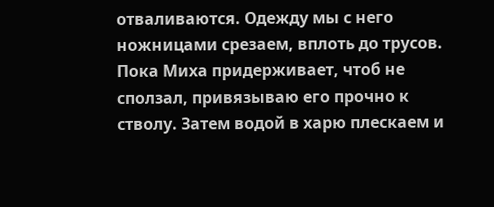отваливаются. Одежду мы с него ножницами срезаем, вплоть до трусов. Пока Миха придерживает, чтоб не сползал, привязываю его прочно к стволу. Затем водой в харю плескаем и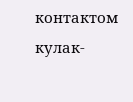контактом кулак-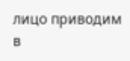лицо приводим в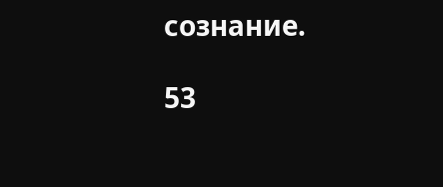сознание.

53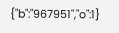{"b":"967951","o":1}